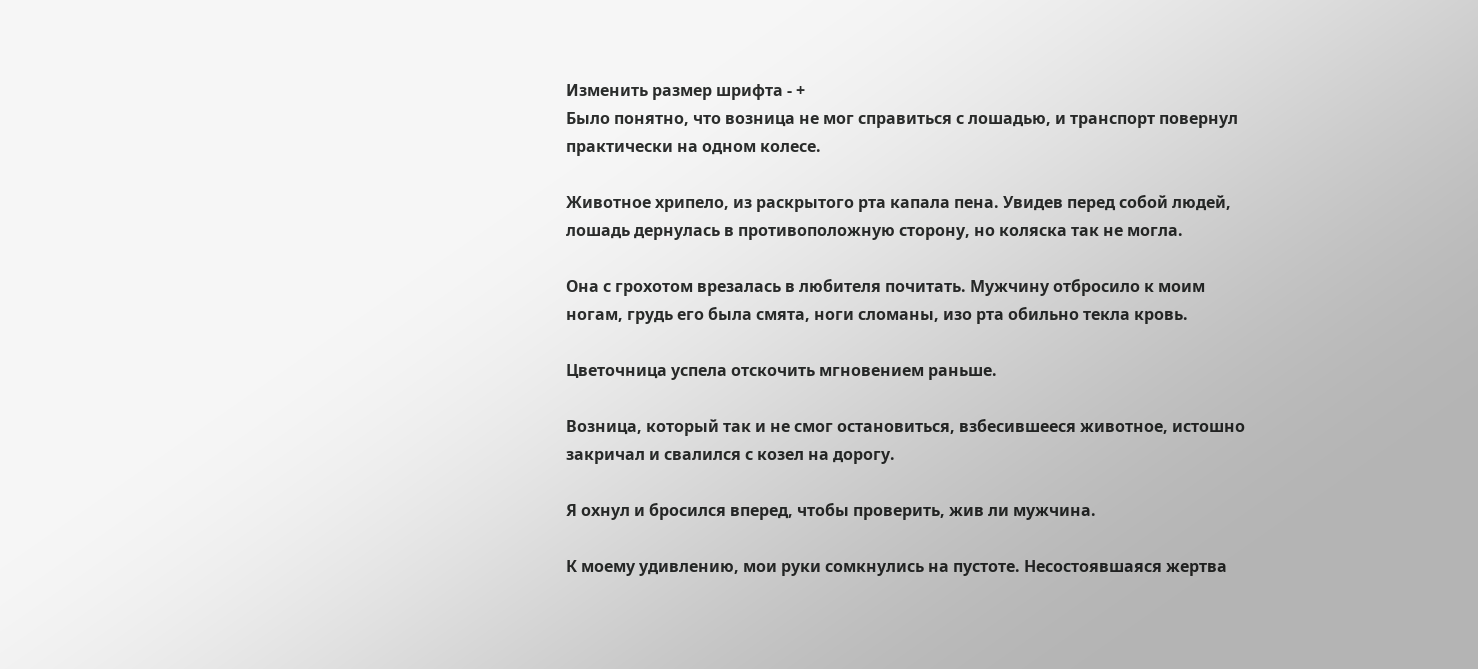Изменить размер шрифта - +
Было понятно, что возница не мог справиться с лошадью, и транспорт повернул практически на одном колесе.

Животное хрипело, из раскрытого рта капала пена. Увидев перед собой людей, лошадь дернулась в противоположную сторону, но коляска так не могла.

Она с грохотом врезалась в любителя почитать. Мужчину отбросило к моим ногам, грудь его была смята, ноги сломаны, изо рта обильно текла кровь.

Цветочница успела отскочить мгновением раньше.

Возница, который так и не смог остановиться, взбесившееся животное, истошно закричал и свалился с козел на дорогу.

Я охнул и бросился вперед, чтобы проверить, жив ли мужчина.

К моему удивлению, мои руки сомкнулись на пустоте. Несостоявшаяся жертва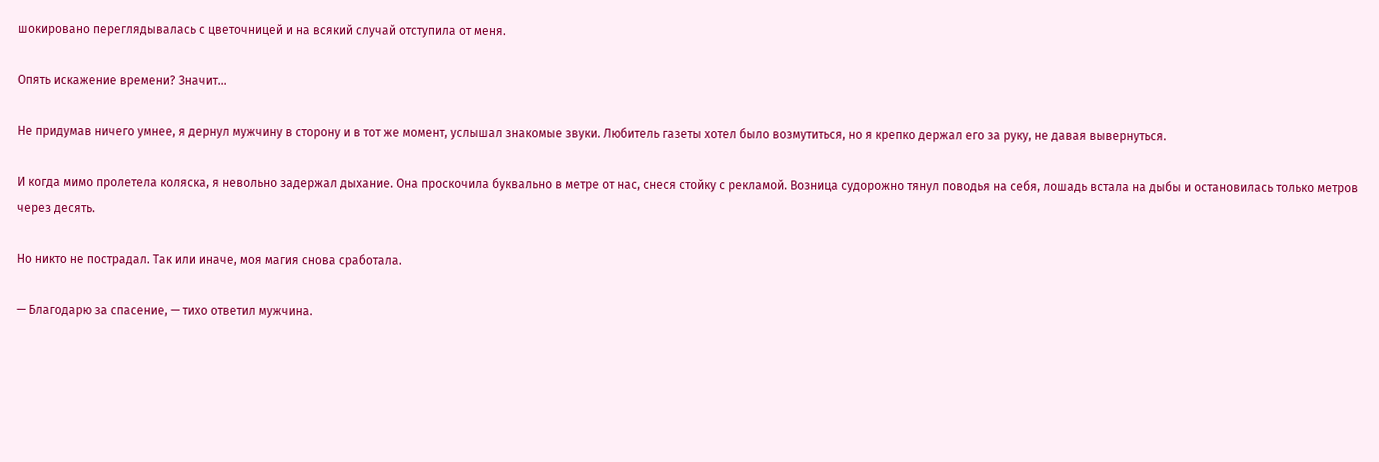шокировано переглядывалась с цветочницей и на всякий случай отступила от меня.

Опять искажение времени? Значит…

Не придумав ничего умнее, я дернул мужчину в сторону и в тот же момент, услышал знакомые звуки. Любитель газеты хотел было возмутиться, но я крепко держал его за руку, не давая вывернуться.

И когда мимо пролетела коляска, я невольно задержал дыхание. Она проскочила буквально в метре от нас, снеся стойку с рекламой. Возница судорожно тянул поводья на себя, лошадь встала на дыбы и остановилась только метров через десять.

Но никто не пострадал. Так или иначе, моя магия снова сработала.

— Благодарю за спасение, — тихо ответил мужчина.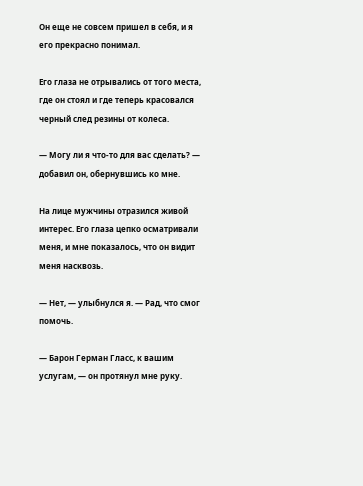Он еще не совсем пришел в себя, и я его прекрасно понимал.

Его глаза не отрывались от того места, где он стоял и где теперь красовался черный след резины от колеса.

— Могу ли я что-то для вас сделать? — добавил он, обернувшись ко мне.

На лице мужчины отразился живой интерес. Его глаза цепко осматривали меня, и мне показалось, что он видит меня насквозь.

— Нет, — улыбнулся я. — Рад, что смог помочь.

— Барон Герман Гласс, к вашим услугам, — он протянул мне руку.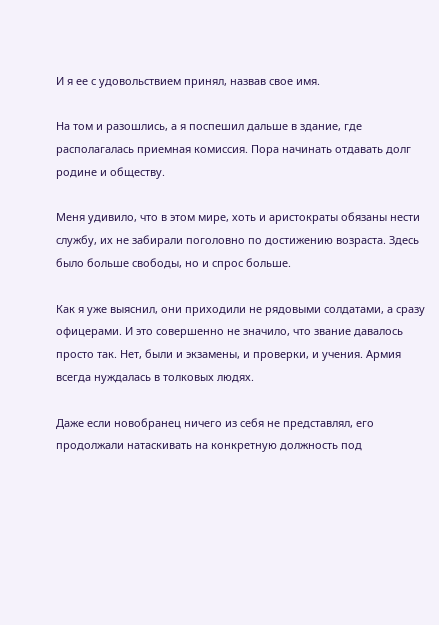И я ее с удовольствием принял, назвав свое имя.

На том и разошлись, а я поспешил дальше в здание, где располагалась приемная комиссия. Пора начинать отдавать долг родине и обществу.

Меня удивило, что в этом мире, хоть и аристократы обязаны нести службу, их не забирали поголовно по достижению возраста. Здесь было больше свободы, но и спрос больше.

Как я уже выяснил, они приходили не рядовыми солдатами, а сразу офицерами. И это совершенно не значило, что звание давалось просто так. Нет, были и экзамены, и проверки, и учения. Армия всегда нуждалась в толковых людях.

Даже если новобранец ничего из себя не представлял, его продолжали натаскивать на конкретную должность под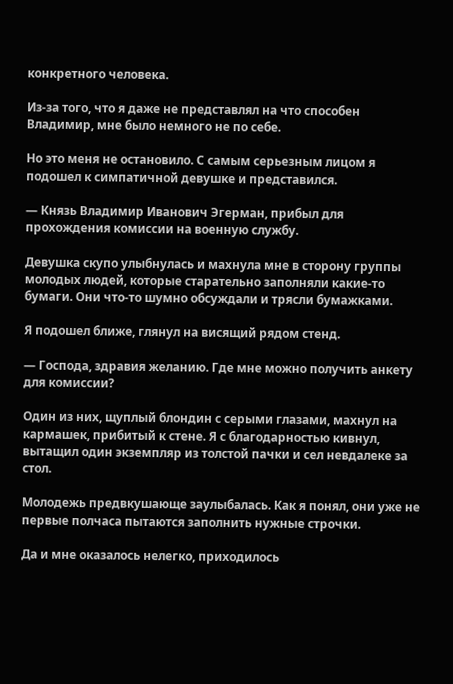конкретного человека.

Из-за того, что я даже не представлял на что способен Владимир, мне было немного не по себе.

Но это меня не остановило. С самым серьезным лицом я подошел к симпатичной девушке и представился.

— Князь Владимир Иванович Эгерман, прибыл для прохождения комиссии на военную службу.

Девушка скупо улыбнулась и махнула мне в сторону группы молодых людей, которые старательно заполняли какие-то бумаги. Они что-то шумно обсуждали и трясли бумажками.

Я подошел ближе, глянул на висящий рядом стенд.

— Господа, здравия желанию. Где мне можно получить анкету для комиссии?

Один из них, щуплый блондин с серыми глазами, махнул на кармашек, прибитый к стене. Я с благодарностью кивнул, вытащил один экземпляр из толстой пачки и сел невдалеке за стол.

Молодежь предвкушающе заулыбалась. Как я понял, они уже не первые полчаса пытаются заполнить нужные строчки.

Да и мне оказалось нелегко, приходилось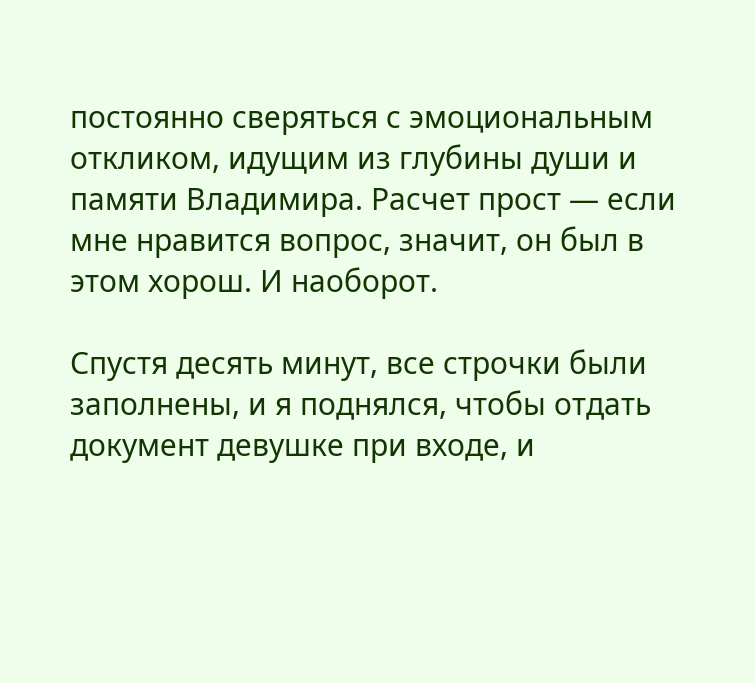постоянно сверяться с эмоциональным откликом, идущим из глубины души и памяти Владимира. Расчет прост — если мне нравится вопрос, значит, он был в этом хорош. И наоборот.

Спустя десять минут, все строчки были заполнены, и я поднялся, чтобы отдать документ девушке при входе, и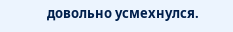довольно усмехнулся.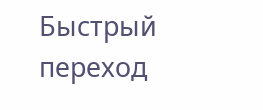Быстрый переход